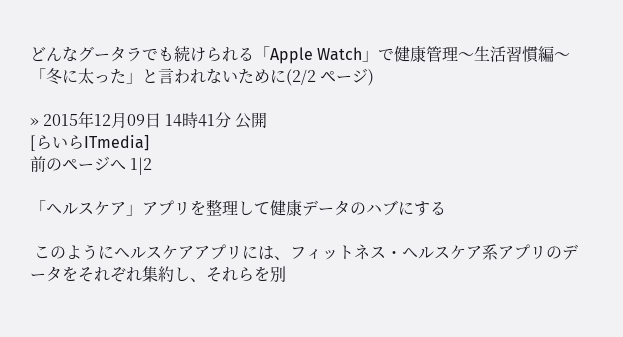どんなグータラでも続けられる「Apple Watch」で健康管理〜生活習慣編〜「冬に太った」と言われないために(2/2 ページ)

» 2015年12月09日 14時41分 公開
[らいらITmedia]
前のページへ 1|2

「ヘルスケア」アプリを整理して健康データのハブにする

 このようにヘルスケアアプリには、フィットネス・ヘルスケア系アプリのデータをそれぞれ集約し、それらを別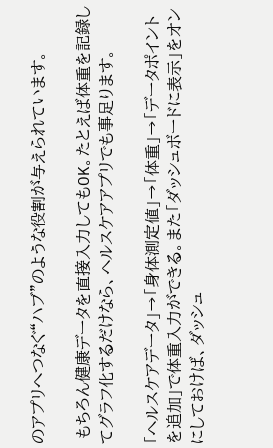のアプリへつなぐ“ハブ”のような役割が与えられています。

 もちろん健康データを直接入力してもOK。たとえば体重を記録してグラフ化するだけなら、ヘルスケアアプリでも事足ります。

「ヘルスケアデータ」→「身体測定値」→「体重」→「データポイントを追加」で体重入力ができる。また「ダッシュボードに表示」をオンにしておけば、ダッシュ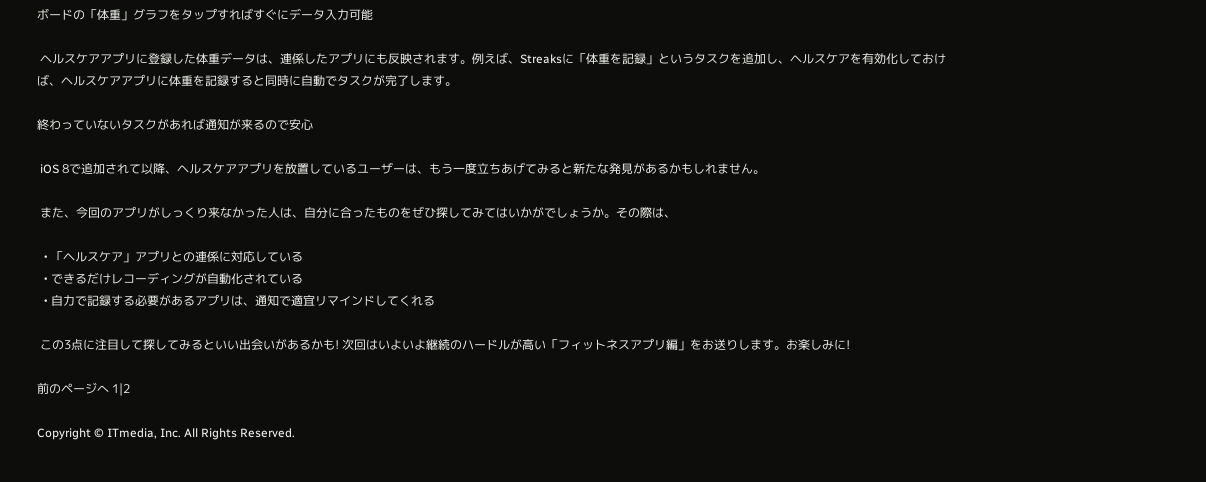ボードの「体重」グラフをタップすればすぐにデータ入力可能

 ヘルスケアアプリに登録した体重データは、連係したアプリにも反映されます。例えば、Streaksに「体重を記録」というタスクを追加し、ヘルスケアを有効化しておけば、ヘルスケアアプリに体重を記録すると同時に自動でタスクが完了します。

終わっていないタスクがあれば通知が来るので安心

 iOS 8で追加されて以降、ヘルスケアアプリを放置しているユーザーは、もう一度立ちあげてみると新たな発見があるかもしれません。

 また、今回のアプリがしっくり来なかった人は、自分に合ったものをぜひ探してみてはいかがでしょうか。その際は、

  • 「ヘルスケア」アプリとの連係に対応している
  • できるだけレコーディングが自動化されている
  • 自力で記録する必要があるアプリは、通知で適宜リマインドしてくれる

 この3点に注目して探してみるといい出会いがあるかも! 次回はいよいよ継続のハードルが高い「フィットネスアプリ編」をお送りします。お楽しみに!

前のページへ 1|2

Copyright © ITmedia, Inc. All Rights Reserved.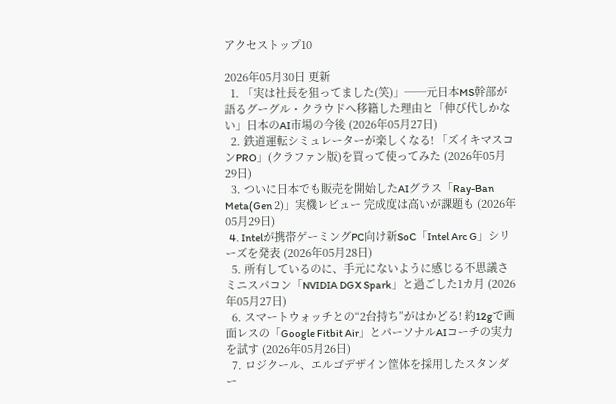アクセストップ10

2026年05月30日 更新
  1. 「実は社長を狙ってました(笑)」──元日本MS幹部が語るグーグル・クラウドへ移籍した理由と「伸び代しかない」日本のAI市場の今後 (2026年05月27日)
  2. 鉄道運転シミュレーターが楽しくなる! 「ズイキマスコンPRO」(クラファン版)を買って使ってみた (2026年05月29日)
  3. ついに日本でも販売を開始したAIグラス「Ray-Ban Meta(Gen 2)」実機レビュー 完成度は高いが課題も (2026年05月29日)
  4. Intelが携帯ゲーミングPC向け新SoC「Intel Arc G」シリーズを発表 (2026年05月28日)
  5. 所有しているのに、手元にないように感じる不思議さ ミニスパコン「NVIDIA DGX Spark」と過ごした1カ月 (2026年05月27日)
  6. スマートウォッチとの“2台持ち”がはかどる! 約12gで画面レスの「Google Fitbit Air」とパーソナルAIコーチの実力を試す (2026年05月26日)
  7. ロジクール、エルゴデザイン筐体を採用したスタンダー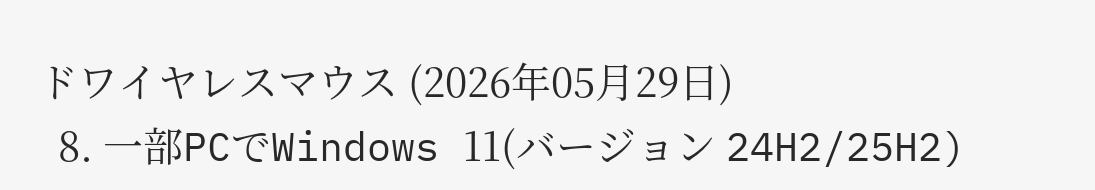ドワイヤレスマウス (2026年05月29日)
  8. 一部PCでWindows 11(バージョン 24H2/25H2)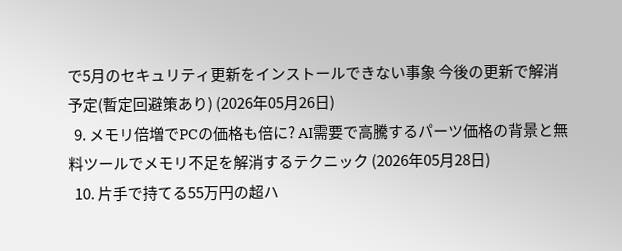で5月のセキュリティ更新をインストールできない事象 今後の更新で解消予定(暫定回避策あり) (2026年05月26日)
  9. メモリ倍増でPCの価格も倍に? AI需要で高騰するパーツ価格の背景と無料ツールでメモリ不足を解消するテクニック (2026年05月28日)
  10. 片手で持てる55万円の超ハ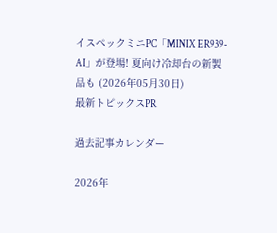イスペックミニPC「MINIX ER939-AI」が登場! 夏向け冷却台の新製品も (2026年05月30日)
最新トピックスPR

過去記事カレンダー

2026年